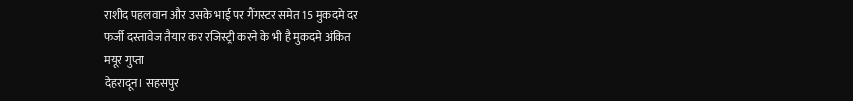राशीद पहलवान और उसके भाई पर गैंगस्टर समेत 15 मुकदमे दर
फर्जी दस्तावेज तैयार कर रजिस्ट्री करने के भी है मुकदमे अंकित
मयूर गुप्ता
देहरादून। सहसपुर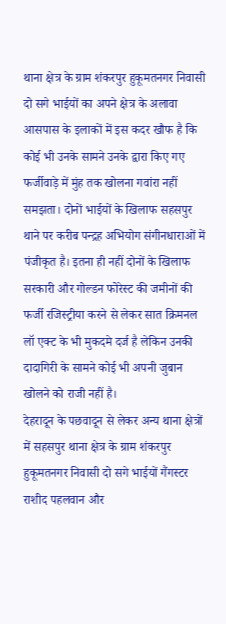थाना क्षेत्र के ग्राम शंकरपुर हुकूमतनगर निवासी दो सगे भाईयों का अपने क्षेत्र के अलावा आसपास के इलाकों में इस कदर खौफ है कि कोई भी उनके सामने उनके द्वारा किए गए फर्जीवाड़े में मुंह तक खोलना गवांरा नहीं समझता। दोनों भाईयों के खिलाफ सहसपुर थाने पर करीब पन्द्रह अभियोग संगीनधाराओं में पंजीकृत है। इतना ही नहीं दोनों के खिलाफ सरकारी और गोल्डन फोरेस्ट की जमीनों की फर्जी रजिस्ट्रीया करने से लेकर सात क्रिमनल लॉ एक्ट के भी मुकदमे दर्ज है लेकिन उनकी दादागिरी के सामने कोई भी अपनी जुबान खोलने को राजी नहीं है।
देहरादून के पछवादून से लेकर अन्य थाना क्षेत्रों में सहसपुर थाना क्षेत्र के ग्राम शंकरपुर हुकूमतनगर निवासी दो सगे भाईयों गैंगस्टर राशीद पहलवान और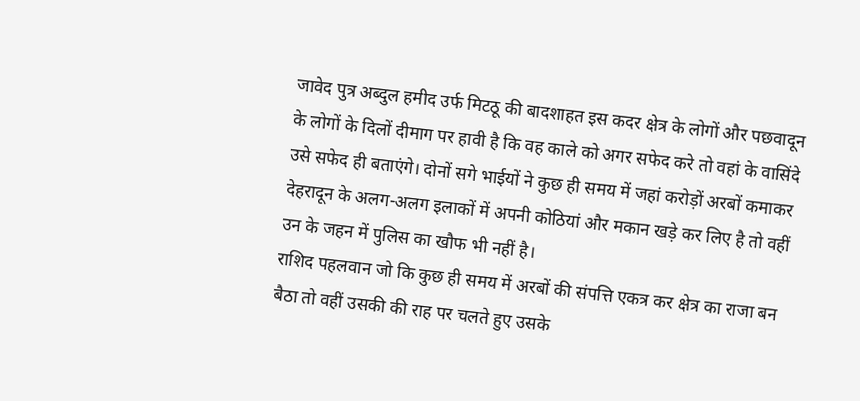जावेद पुत्र अब्दुल हमीद उर्फ मिटठू की बादशाहत इस कदर क्षेत्र के लोगों और पछवादून के लोगों के दिलों दीमाग पर हावी है कि वह काले को अगर सफेद करे तो वहां के वासिंदे उसे सफेद ही बताएंगे। दोनों सगे भाईयों ने कुछ ही समय में जहां करोड़ों अरबों कमाकर देहरादून के अलग-अलग इलाकों में अपनी कोठियां और मकान खड़े कर लिए है तो वहीं उन के जहन में पुलिस का खौफ भी नहीं है।
राशिद पहलवान जो कि कुछ ही समय में अरबों की संपत्ति एकत्र कर क्षेत्र का राजा बन बैठा तो वहीं उसकी की राह पर चलते हुए उसके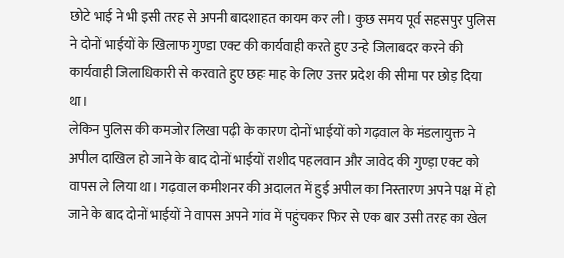छोटे भाई ने भी इसी तरह से अपनी बादशाहत कायम कर ली। कुछ समय पूर्व सहसपुर पुलिस ने दोनों भाईयों के खिलाफ गुण्डा एक्ट की कार्यवाही करते हुए उन्हे जिलाबदर करने की कार्यवाही जिलाधिकारी से करवाते हुए छहः माह के लिए उत्तर प्रदेश की सीमा पर छोड़ दिया था।
लेकिन पुलिस की कमजोर लिखा पढ़ी के कारण दोनों भाईयों को गढ़वाल के मंडलायुक्त ने अपील दाखिल हो जाने के बाद दोनों भाईयों राशीद पहलवान और जावेद की गुण्ड़ा एक्ट को वापस ले लिया था। गढ़वाल कमीशनर की अदालत में हुई अपील का निस्तारण अपने पक्ष में हो जाने के बाद दोनों भाईयों ने वापस अपने गांव में पहुंचकर फिर से एक बार उसी तरह का खेल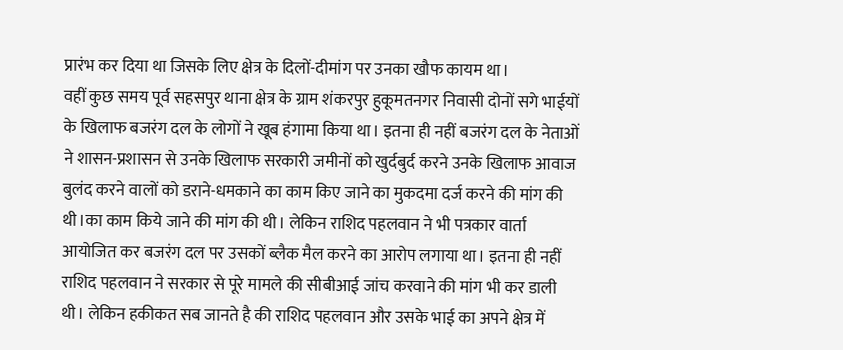प्रारंभ कर दिया था जिसके लिए क्षेत्र के दिलों-दीमांग पर उनका खौफ कायम था।
वहीं कुछ समय पूर्व सहसपुर थाना क्षेत्र के ग्राम शंकरपुर हुकूमतनगर निवासी दोनों सगे भाईयों के खिलाफ बजरंग दल के लोगों ने खूब हंगामा किया था। इतना ही नहीं बजरंग दल के नेताओं ने शासन-प्रशासन से उनके खिलाफ सरकारी जमीनों को खुर्दबुर्द करने उनके खिलाफ आवाज बुलंद करने वालों को डराने-धमकाने का काम किए जाने का मुकदमा दर्ज करने की मांग की थी।का काम किये जाने की मांग की थी। लेकिन राशिद पहलवान ने भी पत्रकार वार्ता आयोजित कर बजरंग दल पर उसकों ब्लैक मैल करने का आरोप लगाया था। इतना ही नहीं राशिद पहलवान ने सरकार से पूरे मामले की सीबीआई जांच करवाने की मांग भी कर डाली थी। लेकिन हकीकत सब जानते है की राशिद पहलवान और उसके भाई का अपने क्षेत्र में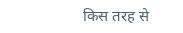किस तरह से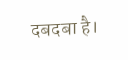दबदबा है।